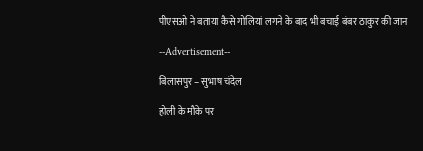पीएसओ ने बताया कैसे गोलियां लगने के बाद भी बचाई बंबर ठाकुर की जान

--Advertisement--

बिलासपुर – सुभाष चंदेल

होली के मौके पर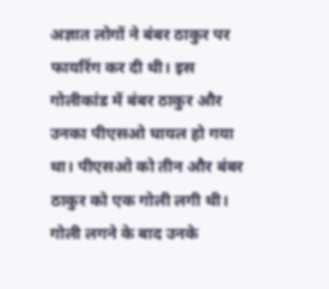अज्ञात लोगों ने बंबर ठाकुर पर फायरिंग कर दी थी। इस गोलीकांड में बंबर ठाकुर और उनका पीएसओ घायल हो गया था। पीएसओ को तीन और बंबर ठाकुर को एक गोली लगी थी। गोली लगने के बाद उनके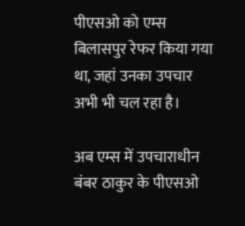पीएसओ को एम्स बिलासपुर रेफर किया गया था, जहां उनका उपचार अभी भी चल रहा है।

अब एम्स में उपचाराधीन बंबर ठाकुर के पीएसओ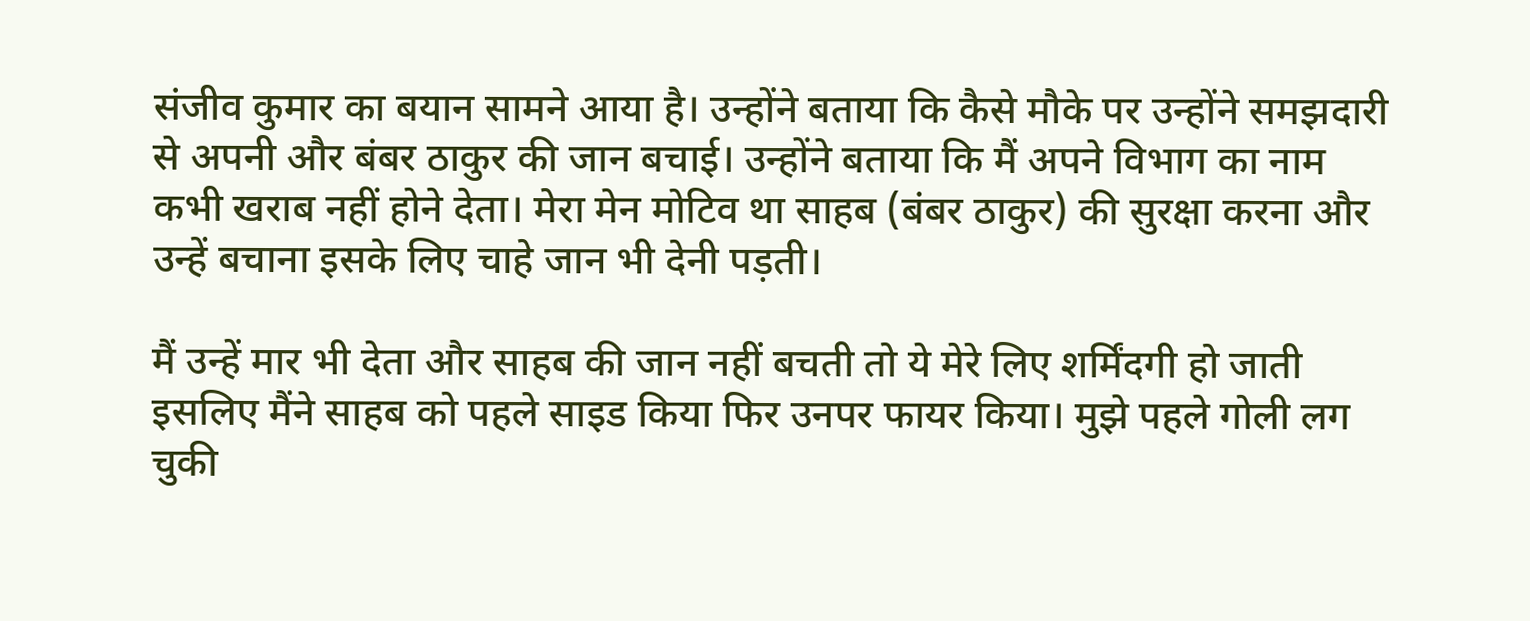संजीव कुमार का बयान सामने आया है। उन्होंने बताया कि कैसे मौके पर उन्होंने समझदारी से अपनी और बंबर ठाकुर की जान बचाई। उन्होंने बताया कि मैं अपने विभाग का नाम कभी खराब नहीं होने देता। मेरा मेन मोटिव था साहब (बंबर ठाकुर) की सुरक्षा करना और उन्हें बचाना इसके लिए चाहे जान भी देनी पड़ती।

मैं उन्हें मार भी देता और साहब की जान नहीं बचती तो ये मेरे लिए शर्मिंदगी हो जाती इसलिए मैंने साहब को पहले साइड किया फिर उनपर फायर किया। मुझे पहले गोली लग चुकी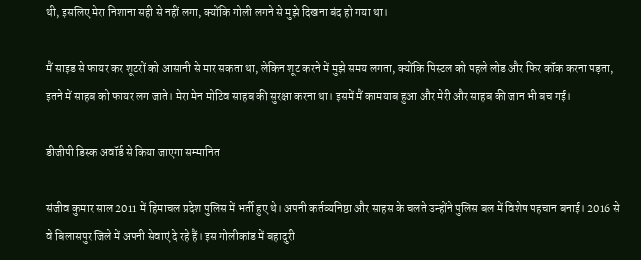थी, इसलिए मेरा निशाना सही से नहीं लगा, क्योंकि गोली लगने से मुझे दिखना बंद हो गया था।

मैं साइड से फायर कर शूटरों को आसानी से मार सकता था, लेकिन शूट करने में मुझे समय लगता, क्योंकि पिस्टल को पहले लोड और फिर कॉक करना पड़ता, इतने में साहब को फायर लग जाते। मेरा मेन मोटिव साहब की सुरक्षा करना था। इसमें मैं कामयाब हुआ और मेरी और साहब की जान भी बच गई।

डीजीपी डिस्क अवॉर्ड से किया जाएगा सम्मानित

संजीव कुमार साल 2011 में हिमाचल प्रदेश पुलिस में भर्ती हुए थे। अपनी कर्तव्यनिष्ठा और साहस के चलते उन्होंने पुलिस बल में विशेष पहचान बनाई। 2016 से वे बिलासपुर जिले में अपनी सेवाएं दे रहे हैं। इस गोलीकांड में बहादुरी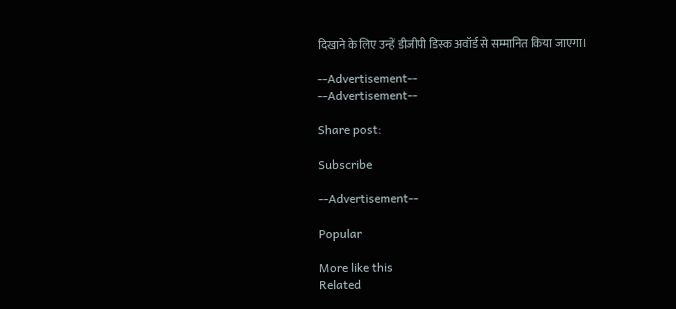दिखाने के लिए उन्हें डीजीपी डिस्क अवॉर्ड से सम्मानित किया जाएगा।

--Advertisement--
--Advertisement--

Share post:

Subscribe

--Advertisement--

Popular

More like this
Related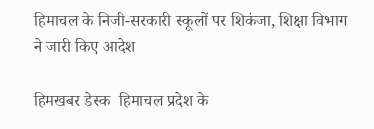हिमाचल के निजी-सरकारी स्कूलों पर शिकंजा, शिक्षा विभाग ने जारी किए आदेश

हिमखबर डेस्क  हिमाचल प्रदेश के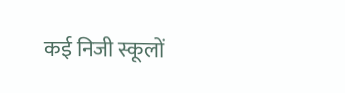कई निजी स्कूलों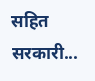सहित सरकारी...